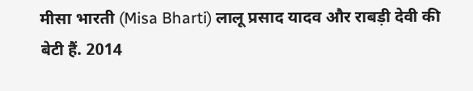मीसा भारती (Misa Bharti) लालू प्रसाद यादव और राबड़ी देवी की बेटी हैं. 2014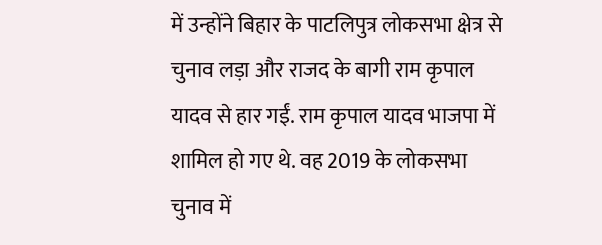में उन्होंने बिहार के पाटलिपुत्र लोकसभा क्षेत्र से चुनाव लड़ा और राजद के बागी राम कृपाल यादव से हार गईं. राम कृपाल यादव भाजपा में शामिल हो गए थे. वह 2019 के लोकसभा चुनाव में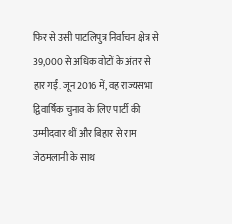फिर से उसी पाटलिपुत्र निर्वाचन क्षेत्र से 39,000 से अधिक वोटों के अंतर से हार गईं. जून 2016 में, वह राज्यसभा द्विवार्षिक चुनाव के लिए पार्टी की उम्मीदवार थीं और बिहार से राम जेठमलानी के साथ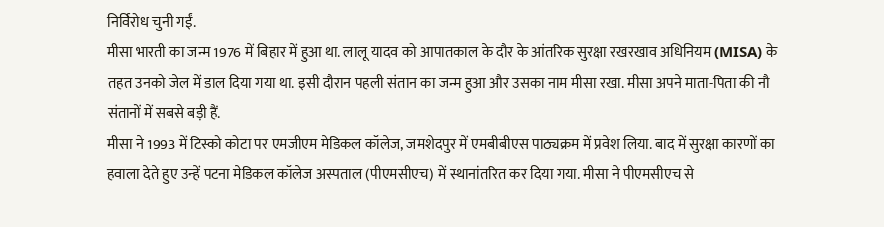निर्विरोध चुनी गईं.
मीसा भारती का जन्म 1976 में बिहार में हुआ था. लालू यादव को आपातकाल के दौर के आंतरिक सुरक्षा रखरखाव अधिनियम (MISA) के तहत उनको जेल में डाल दिया गया था. इसी दौरान पहली संतान का जन्म हुआ और उसका नाम मीसा रखा. मीसा अपने माता-पिता की नौ संतानों में सबसे बड़ी हैं.
मीसा ने 1993 में टिस्को कोटा पर एमजीएम मेडिकल कॉलेज, जमशेदपुर में एमबीबीएस पाठ्यक्रम में प्रवेश लिया. बाद में सुरक्षा कारणों का हवाला देते हुए उन्हें पटना मेडिकल कॉलेज अस्पताल (पीएमसीएच) में स्थानांतरित कर दिया गया. मीसा ने पीएमसीएच से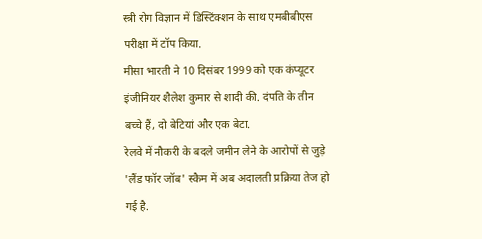स्त्री रोग विज्ञान में डिस्टिंक्शन के साथ एमबीबीएस परीक्षा में टॉप किया.
मीसा भारती ने 10 दिसंबर 1999 को एक कंप्यूटर इंजीनियर शैलेश कुमार से शादी की. दंपति के तीन बच्चे हैं, दो बेटियां और एक बेटा.
रेलवे में नौकरी के बदले जमीन लेने के आरोपों से जुड़े 'लैंड फॉर जॉब' स्कैम में अब अदालती प्रक्रिया तेज हो गई है.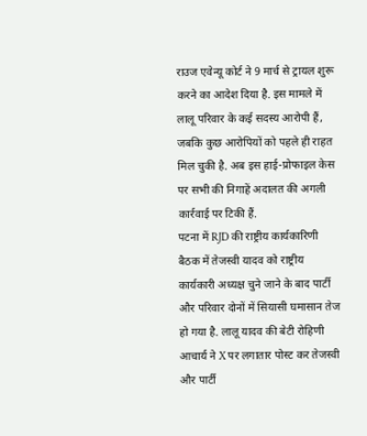राउज एवेन्यू कोर्ट ने 9 मार्च से ट्रायल शुरू करने का आदेश दिया है. इस मामले में लालू परिवार के कई सदस्य आरोपी हैं, जबकि कुछ आरोपियों को पहले ही राहत मिल चुकी है. अब इस हाई-प्रोफाइल केस पर सभी की निगाहें अदालत की अगली कार्रवाई पर टिकी हैं.
पटना में RJD की राष्ट्रीय कार्यकारिणी बैठक में तेजस्वी यादव को राष्ट्रीय कार्यकारी अध्यक्ष चुने जाने के बाद पार्टी और परिवार दोनों में सियासी घमासान तेज हो गया है. लालू यादव की बेटी रोहिणी आचार्य ने X पर लगातार पोस्ट कर तेजस्वी और पार्टी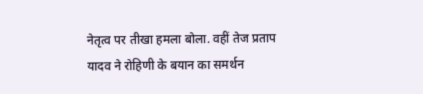नेतृत्व पर तीखा हमला बोला. वहीं तेज प्रताप यादव ने रोहिणी के बयान का समर्थन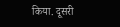किया. दूसरी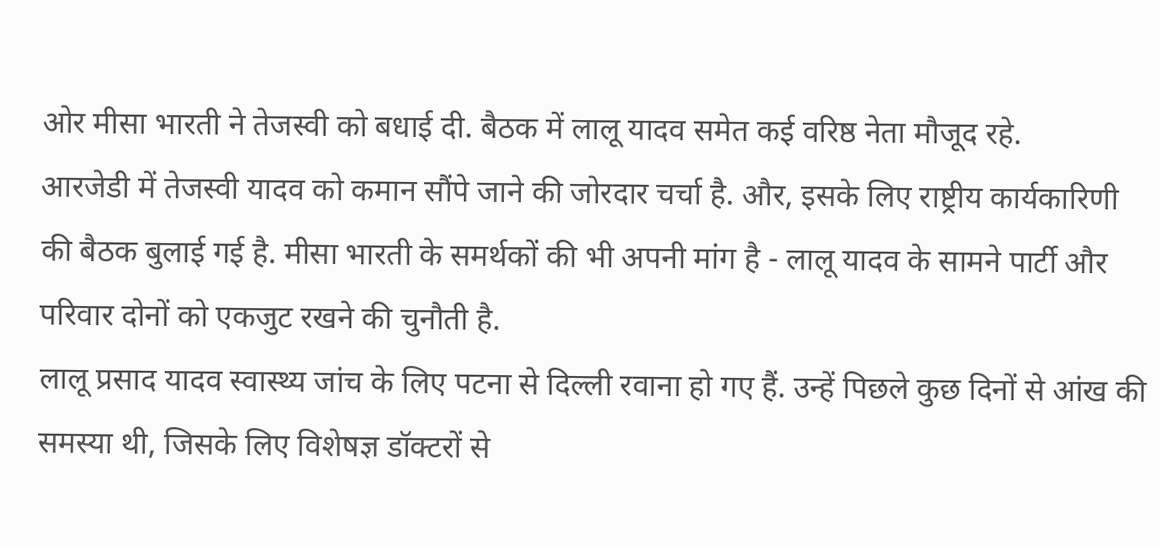ओर मीसा भारती ने तेजस्वी को बधाई दी. बैठक में लालू यादव समेत कई वरिष्ठ नेता मौजूद रहे.
आरजेडी में तेजस्वी यादव को कमान सौंपे जाने की जोरदार चर्चा है. और, इसके लिए राष्ट्रीय कार्यकारिणी की बैठक बुलाई गई है. मीसा भारती के समर्थकों की भी अपनी मांग है - लालू यादव के सामने पार्टी और परिवार दोनों को एकजुट रखने की चुनौती है.
लालू प्रसाद यादव स्वास्थ्य जांच के लिए पटना से दिल्ली रवाना हो गए हैं. उन्हें पिछले कुछ दिनों से आंख की समस्या थी, जिसके लिए विशेषज्ञ डॉक्टरों से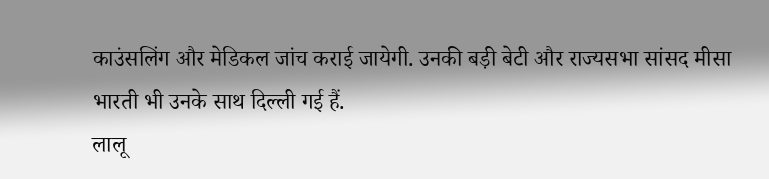काउंसलिंग और मेडिकल जांच कराई जायेगी. उनकी बड़ी बेटी और राज्यसभा सांसद मीसा भारती भी उनके साथ दिल्ली गई हैं.
लालू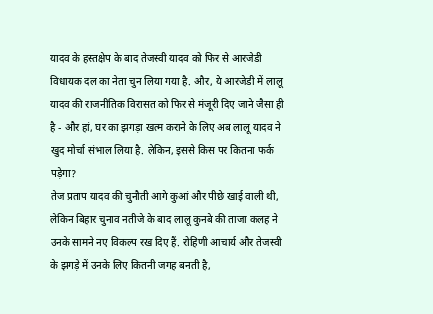यादव के हस्तक्षेप के बाद तेजस्वी यादव को फिर से आरजेडी विधायक दल का नेता चुन लिया गया है. और, ये आरजेडी में लालू यादव की राजनीतिक विरासत को फिर से मंजूरी दिए जाने जैसा ही है - और हां, घर का झगड़ा खत्म कराने के लिए अब लालू यादव ने खुद मोर्चा संभाल लिया है. लेकिन, इससे किस पर कितना फर्क पड़ेगा?
तेज प्रताप यादव की चुनौती आगे कुआं और पीछे खाई वाली थी, लेकिन बिहार चुनाव नतीजे के बाद लालू कुनबे की ताजा कलह ने उनके सामने नए विकल्प रख दिए हैं. रोहिणी आचार्य और तेजस्वी के झगड़े में उनके लिए कितनी जगह बनती है,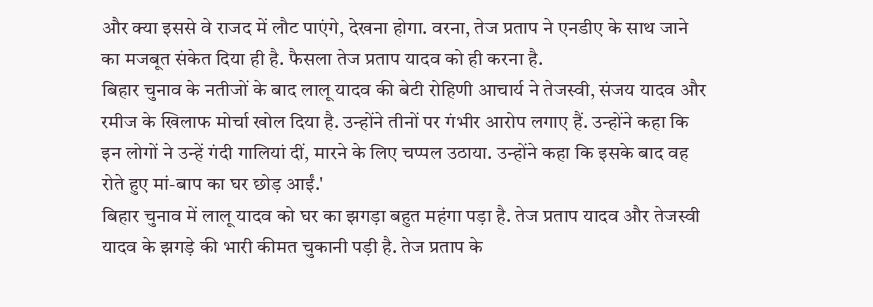और क्या इससे वे राजद में लौट पाएंगे, देखना होगा. वरना, तेज प्रताप ने एनडीए के साथ जाने का मजबूत संकेत दिया ही है. फैसला तेज प्रताप यादव को ही करना है.
बिहार चुनाव के नतीजों के बाद लालू यादव की बेटी रोहिणी आचार्य ने तेजस्वी, संजय यादव और रमीज के खिलाफ मोर्चा खोल दिया है. उन्होंने तीनों पर गंभीर आरोप लगाए हैं. उन्होंने कहा कि इन लोगों ने उन्हें गंदी गालियां दीं, मारने के लिए चप्पल उठाया. उन्होंने कहा कि इसके बाद वह रोते हुए मां-बाप का घर छोड़ आईं.'
बिहार चुनाव में लालू यादव को घर का झगड़ा बहुत महंगा पड़ा है. तेज प्रताप यादव और तेजस्वी यादव के झगड़े की भारी कीमत चुकानी पड़ी है. तेज प्रताप के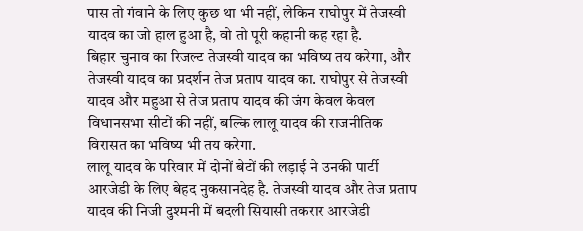पास तो गंवाने के लिए कुछ था भी नहीं, लेकिन राघोपुर में तेजस्वी यादव का जो हाल हुआ है, वो तो पूरी कहानी कह रहा है.
बिहार चुनाव का रिजल्ट तेजस्वी यादव का भविष्य तय करेगा, और तेजस्वी यादव का प्रदर्शन तेज प्रताप यादव का. राघोपुर से तेजस्वी यादव और महुआ से तेज प्रताप यादव की जंग केवल केवल विधानसभा सीटों की नहीं, बल्कि लालू यादव की राजनीतिक विरासत का भविष्य भी तय करेगा.
लालू यादव के परिवार में दोनों बेटों की लड़ाई ने उनकी पार्टी आरजेडी के लिए बेहद नुकसानदेह है. तेजस्वी यादव और तेज प्रताप यादव की निजी दुश्मनी में बदली सियासी तकरार आरजेडी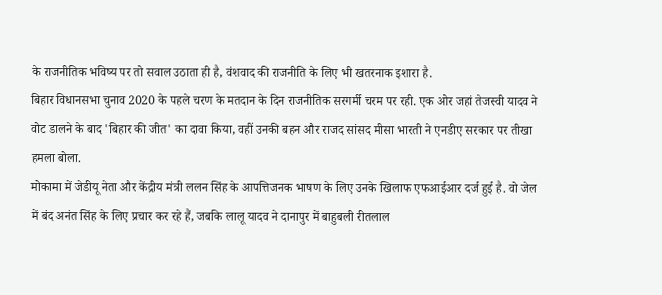के राजनीतिक भविष्य पर तो सवाल उठाता ही है, वंशवाद की राजनीति के लिए भी खतरनाक इशारा है.
बिहार विधानसभा चुनाव 2020 के पहले चरण के मतदान के दिन राजनीतिक सरगर्मी चरम पर रही. एक ओर जहां तेजस्वी यादव ने वोट डालने के बाद 'बिहार की जीत' का दावा किया, वहीं उनकी बहन और राजद सांसद मीसा भारती ने एनडीए सरकार पर तीखा हमला बोला.
मोकामा में जेडीयू नेता और केंद्रीय मंत्री ललन सिंह के आपत्तिजनक भाषण के लिए उनके खिलाफ एफआईआर दर्ज हुई है. वो जेल में बंद अनंत सिंह के लिए प्रचार कर रहे हैं, जबकि लालू यादव ने दानापुर में बाहुबली रीतलाल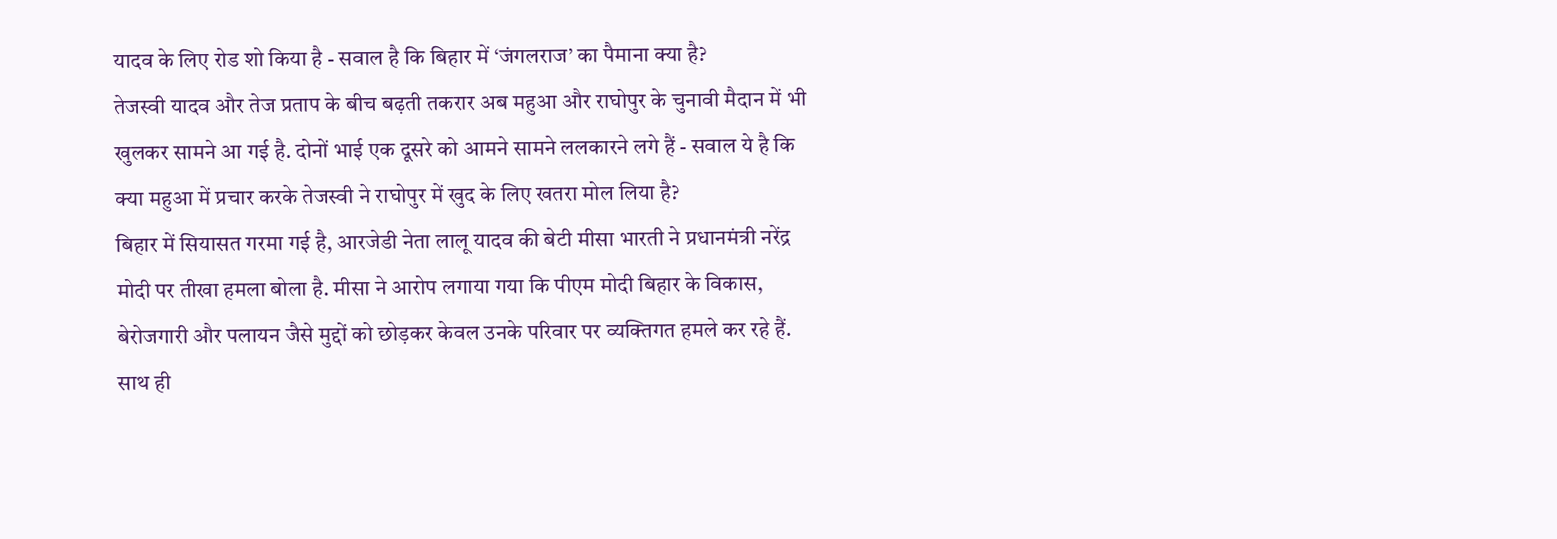यादव के लिए रोड शो किया है - सवाल है कि बिहार में ‘जंगलराज’ का पैमाना क्या है?
तेजस्वी यादव और तेज प्रताप के बीच बढ़ती तकरार अब महुआ और राघोपुर के चुनावी मैदान में भी खुलकर सामने आ गई है. दोनों भाई एक दूसरे को आमने सामने ललकारने लगे हैं - सवाल ये है कि क्या महुआ में प्रचार करके तेजस्वी ने राघोपुर में खुद के लिए खतरा मोल लिया है?
बिहार में सियासत गरमा गई है, आरजेडी नेता लालू यादव की बेटी मीसा भारती ने प्रधानमंत्री नरेंद्र मोदी पर तीखा हमला बोला है. मीसा ने आरोप लगाया गया कि पीएम मोदी बिहार के विकास, बेरोजगारी और पलायन जैसे मुद्दों को छोड़कर केवल उनके परिवार पर व्यक्तिगत हमले कर रहे हैं. साथ ही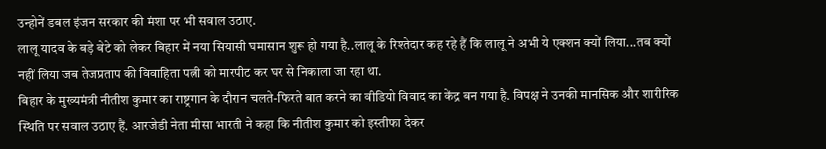उन्होनें डबल इंजन सरकार की मंशा पर भी सवाल उठाए.
लालू यादव के बड़े बेटे को लेकर बिहार में नया सियासी घमासान शुरू हो गया है..लालू के रिश्तेदार कह रहे हैं कि लालू ने अभी ये एक्शन क्यों लिया...तब क्यों नहीं लिया जब तेजप्रताप की विवाहिता पत्नी को मारपीट कर घर से निकाला जा रहा था.
बिहार के मुख्यमंत्री नीतीश कुमार का राष्ट्रगान के दौरान चलते-फिरते बात करने का वीडियो विवाद का केंद्र बन गया है. विपक्ष ने उनकी मानसिक और शारीरिक स्थिति पर सवाल उठाए हैं. आरजेडी नेता मीसा भारती ने कहा कि नीतीश कुमार को इस्तीफा देकर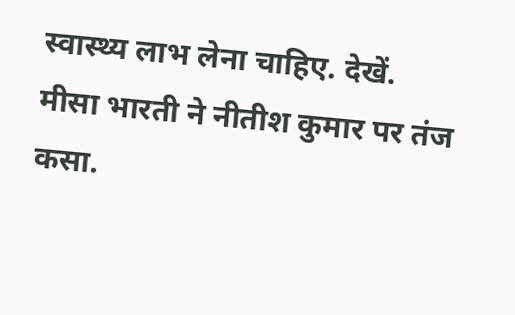स्वास्थ्य लाभ लेना चाहिए. देखें.
मीसा भारती ने नीतीश कुमार पर तंज कसा.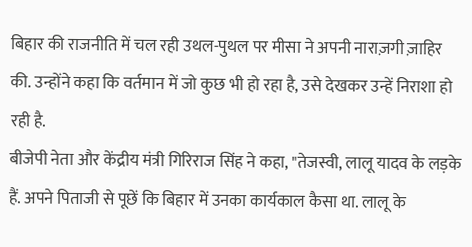बिहार की राजनीति में चल रही उथल-पुथल पर मीसा ने अपनी नाराज़गी ज़ाहिर की. उन्होंने कहा कि वर्तमान में जो कुछ भी हो रहा है, उसे देखकर उन्हें निराशा हो रही है.
बीजेपी नेता और केंद्रीय मंत्री गिरिराज सिंह ने कहा, "तेजस्वी, लालू यादव के लड़के हैं. अपने पिताजी से पूछें कि बिहार में उनका कार्यकाल कैसा था. लालू के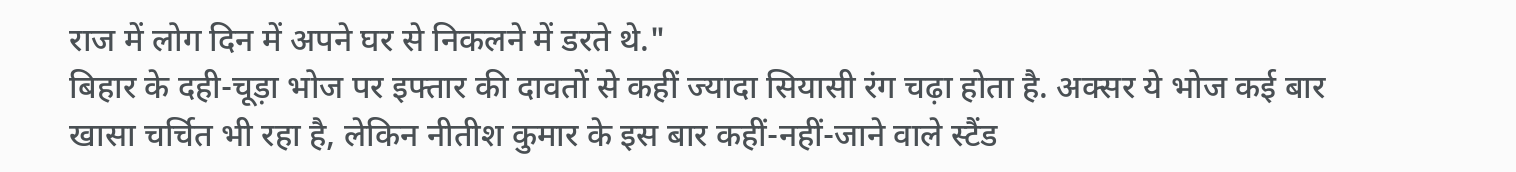राज में लोग दिन में अपने घर से निकलने में डरते थे."
बिहार के दही-चूड़ा भोज पर इफ्तार की दावतों से कहीं ज्यादा सियासी रंग चढ़ा होता है. अक्सर ये भोज कई बार खासा चर्चित भी रहा है, लेकिन नीतीश कुमार के इस बार कहीं-नहीं-जाने वाले स्टैंड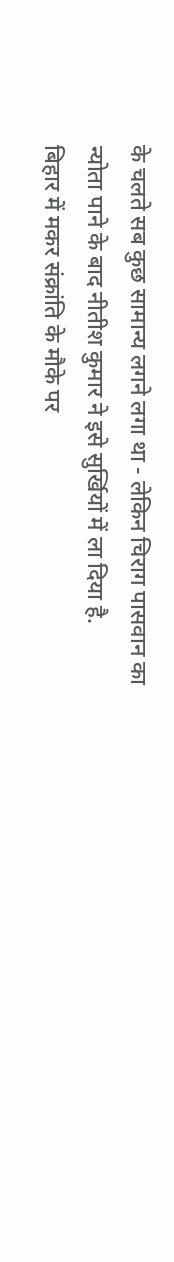के चलते सब कुछ सामान्य लगने लगा था - लेकिन चिराग पासवान का न्योता पाने के बाद नीतीश कुमार ने इसे सुर्खियों में ला दिया है.
बिहार में मकर संक्रांति के मौके पर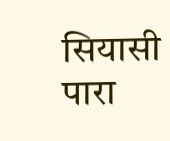सियासी पारा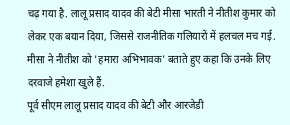चढ़ गया है. लालू प्रसाद यादव की बेटी मीसा भारती ने नीतीश कुमार को लेकर एक बयान दिया, जिससे राजनीतिक गलियारों में हलचल मच गई. मीसा ने नीतीश को 'हमारा अभिभावक' बताते हुए कहा कि उनके लिए दरवाजे हमेशा खुले हैं.
पूर्व सीएम लालू प्रसाद यादव की बेटी और आरजेडी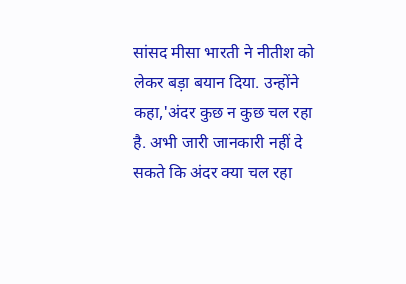सांसद मीसा भारती ने नीतीश को लेकर बड़ा बयान दिया. उन्होंने कहा,'अंदर कुछ न कुछ चल रहा है. अभी जारी जानकारी नहीं दे सकते कि अंदर क्या चल रहा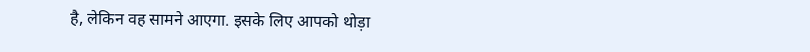है, लेकिन वह सामने आएगा. इसके लिए आपको थोड़ा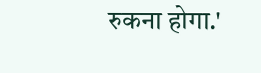रुकना होगा.'